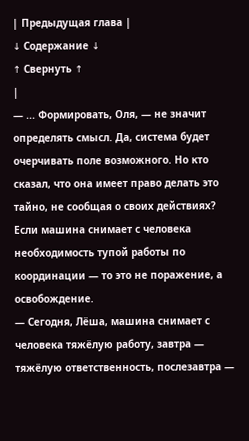| Предыдущая глава |
↓ Содержание ↓
↑ Свернуть ↑
|
— ... Формировать, Оля, — не значит определять смысл. Да, система будет очерчивать поле возможного. Но кто сказал, что она имеет право делать это тайно, не сообщая о своих действиях? Если машина снимает с человека необходимость тупой работы по координации — то это не поражение, а освобождение.
— Сегодня, Лёша, машина снимает с человека тяжёлую работу, завтра — тяжёлую ответственность, послезавтра —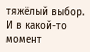тяжёлый выбор. И в какой-то момент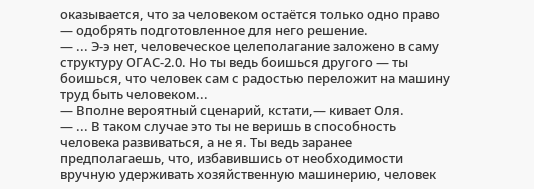оказывается, что за человеком остаётся только одно право — одобрять подготовленное для него решение.
— ... Э-э нет, человеческое целеполагание заложено в саму структуру ОГАС-2.0. Но ты ведь боишься другого — ты боишься, что человек сам с радостью переложит на машину труд быть человеком...
— Вполне вероятный сценарий, кстати,— кивает Оля.
— ... В таком случае это ты не веришь в способность человека развиваться, а не я. Ты ведь заранее предполагаешь, что, избавившись от необходимости вручную удерживать хозяйственную машинерию, человек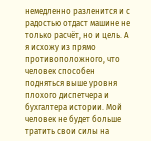немедленно разленится и с радостью отдаст машине не только расчёт, но и цель. А я исхожу из прямо противоположного, что человек способен подняться выше уровня плохого диспетчера и бухгалтера истории. Мой человек не будет больше тратить свои силы на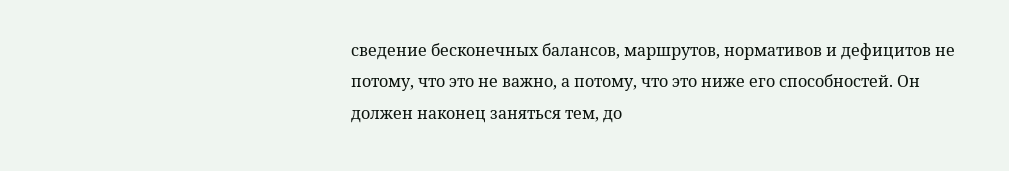сведение бесконечных балансов, маршрутов, нормативов и дефицитов не потому, что это не важно, а потому, что это ниже его способностей. Он должен наконец заняться тем, до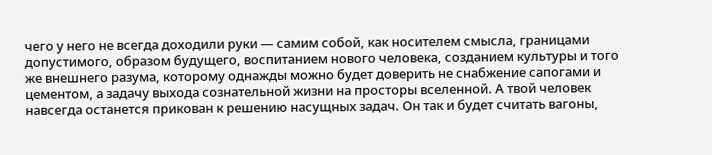чего у него не всегда доходили руки — самим собой, как носителем смысла, границами допустимого, образом будущего, воспитанием нового человека, созданием культуры и того же внешнего разума, которому однажды можно будет доверить не снабжение сапогами и цементом, а задачу выхода сознательной жизни на просторы вселенной. А твой человек навсегда останется прикован к решению насущных задач. Он так и будет считать вагоны,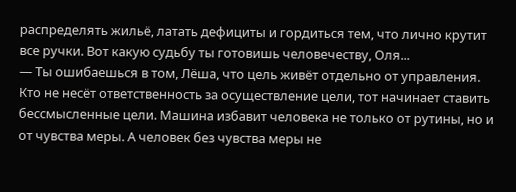распределять жильё, латать дефициты и гордиться тем, что лично крутит все ручки. Вот какую судьбу ты готовишь человечеству, Оля...
— Ты ошибаешься в том, Лёша, что цель живёт отдельно от управления. Кто не несёт ответственность за осуществление цели, тот начинает ставить бессмысленные цели. Машина избавит человека не только от рутины, но и от чувства меры. А человек без чувства меры не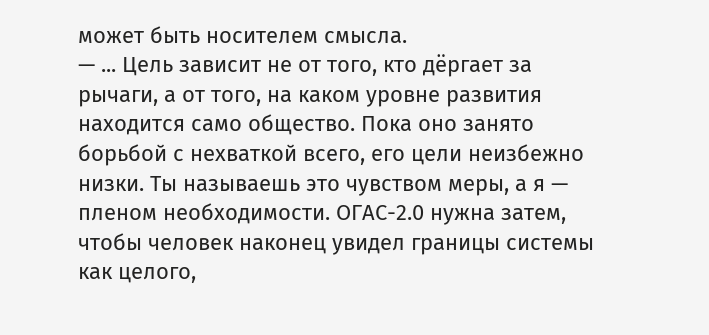может быть носителем смысла.
— ... Цель зависит не от того, кто дёргает за рычаги, а от того, на каком уровне развития находится само общество. Пока оно занято борьбой с нехваткой всего, его цели неизбежно низки. Ты называешь это чувством меры, а я — пленом необходимости. ОГАС-2.0 нужна затем, чтобы человек наконец увидел границы системы как целого,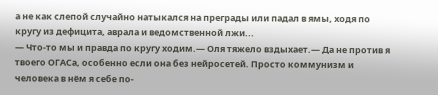а не как слепой случайно натыкался на преграды или падал в ямы, ходя по кругу из дефицита, аврала и ведомственной лжи...
— Что-то мы и правда по кругу ходим.— Оля тяжело вздыхает.— Да не против я твоего ОГАСа, особенно если она без нейросетей. Просто коммунизм и человека в нём я себе по-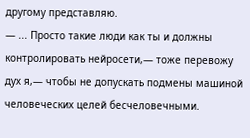другому представляю.
— ... Просто такие люди как ты и должны контролировать нейросети,— тоже перевожу дух я,— чтобы не допускать подмены машиной человеческих целей бесчеловечными.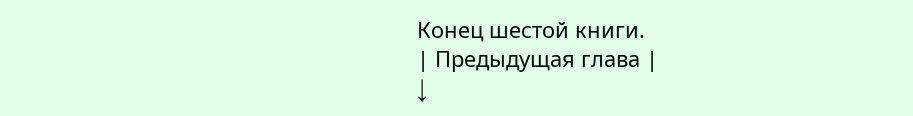Конец шестой книги.
| Предыдущая глава |
↓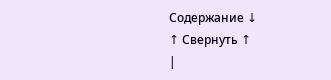Содержание ↓
↑ Свернуть ↑
|